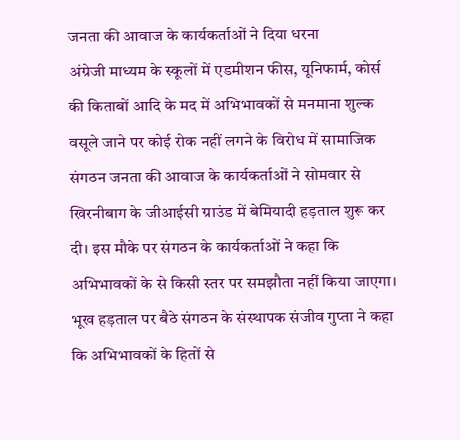जनता की आवाज के कार्यकर्ताओं ने दिया धरना
अंग्रेजी माध्यम के स्कूलों में एडमीशन फीस, यूनिफार्म, कोर्स की किताबों आदि के मद में अभिभावकों से मनमाना शुल्क वसूले जाने पर कोई रोक नहीं लगने के विरोध में सामाजिक संगठन जनता की आवाज के कार्यकर्ताओं ने सोमवार से खिरनीबाग के जीआईसी ग्राउंड में बेमियादी हड़ताल शुरू कर दी। इस मौके पर संगठन के कार्यकर्ताओं ने कहा कि अभिभावकों के से किसी स्तर पर समझौता नहीं किया जाएगा।
भूख हड़ताल पर बैठे संगठन के संस्थापक संजीव गुप्ता ने कहा कि अभिभावकों के हितों से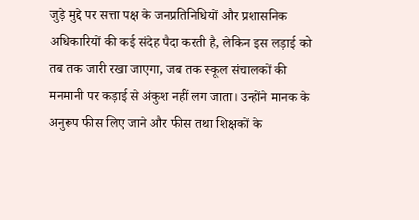जुड़े मुद्दे पर सत्ता पक्ष के जनप्रतिनिधियों और प्रशासनिक अधिकारियों की कई संदेह पैदा करती है, लेकिन इस लड़ाई को तब तक जारी रखा जाएगा, जब तक स्कूल संचालकों की मनमानी पर कड़ाई से अंकुश नहीं लग जाता। उन्होंने मानक के अनुरूप फीस लिए जाने और फीस तथा शिक्षकों के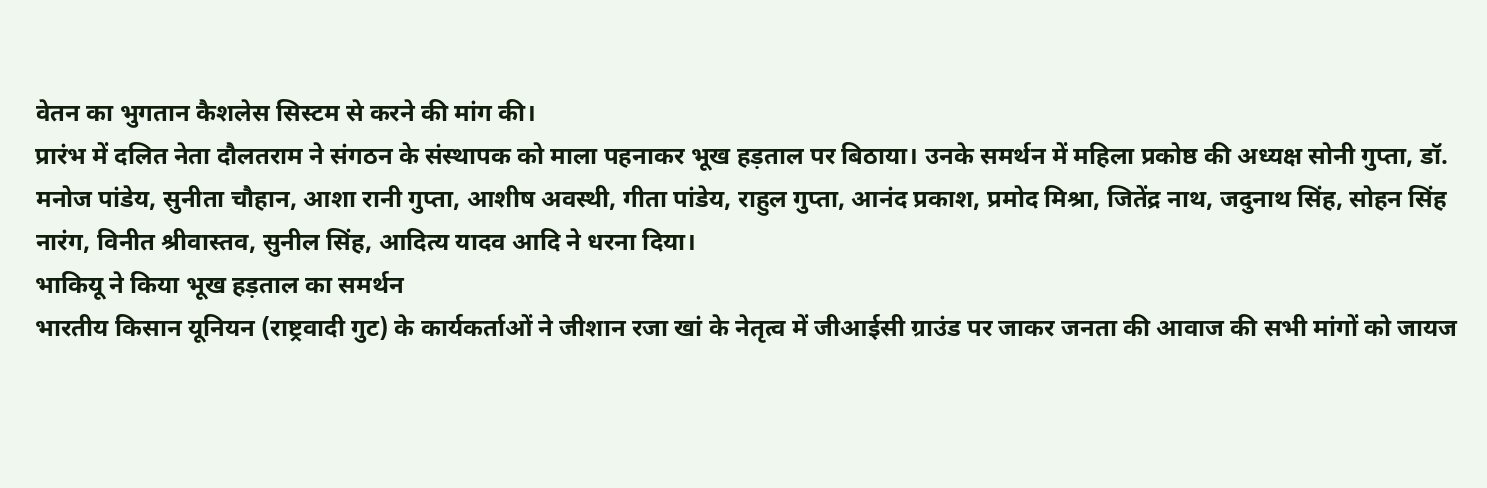वेतन का भुगतान कैशलेस सिस्टम से करने की मांग की।
प्रारंभ में दलित नेता दौलतराम ने संगठन के संस्थापक को माला पहनाकर भूख हड़ताल पर बिठाया। उनके समर्थन में महिला प्रकोष्ठ की अध्यक्ष सोनी गुप्ता, डॉ. मनोज पांडेय, सुनीता चौहान, आशा रानी गुप्ता, आशीष अवस्थी, गीता पांडेय, राहुल गुप्ता, आनंद प्रकाश, प्रमोद मिश्रा, जितेंद्र नाथ, जदुनाथ सिंह, सोहन सिंह नारंग, विनीत श्रीवास्तव, सुनील सिंह, आदित्य यादव आदि ने धरना दिया।
भाकियू ने किया भूख हड़ताल का समर्थन
भारतीय किसान यूनियन (राष्ट्रवादी गुट) के कार्यकर्ताओं ने जीशान रजा खां के नेतृत्व में जीआईसी ग्राउंड पर जाकर जनता की आवाज की सभी मांगों को जायज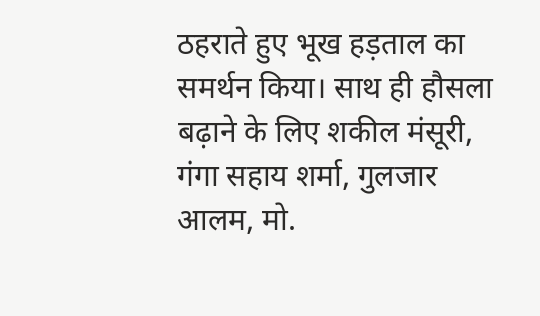ठहराते हुए भूख हड़ताल का समर्थन किया। साथ ही हौसला बढ़ाने के लिए शकील मंसूरी, गंगा सहाय शर्मा, गुलजार आलम, मो.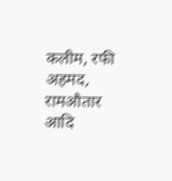कलीम, रफी अहमद, रामऔतार आदि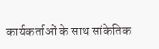कार्यकर्ताओं के साथ सांकेतिक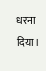धरना दिया।